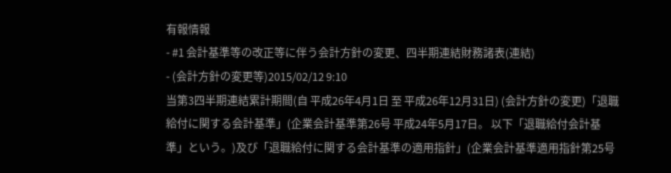有報情報
- #1 会計基準等の改正等に伴う会計方針の変更、四半期連結財務諸表(連結)
- (会計方針の変更等)2015/02/12 9:10
当第3四半期連結累計期間(自 平成26年4月1日 至 平成26年12月31日) (会計方針の変更)「退職給付に関する会計基準」(企業会計基準第26号 平成24年5月17日。 以下「退職給付会計基準」という。)及び「退職給付に関する会計基準の適用指針」(企業会計基準適用指針第25号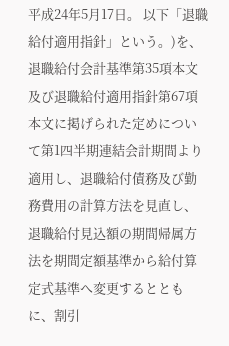平成24年5月17日。 以下「退職給付適用指針」という。)を、退職給付会計基準第35項本文及び退職給付適用指針第67項本文に掲げられた定めについて第1四半期連結会計期間より適用し、退職給付債務及び勤務費用の計算方法を見直し、退職給付見込額の期間帰属方法を期間定額基準から給付算定式基準へ変更するとともに、割引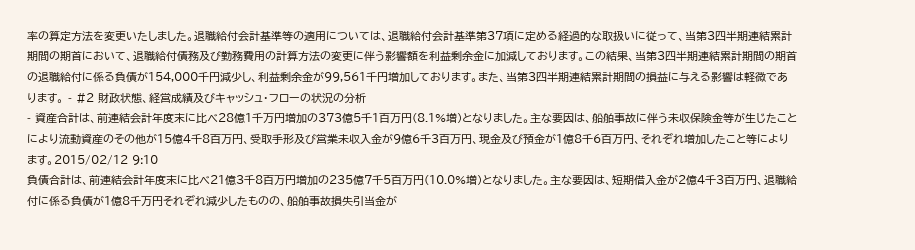率の算定方法を変更いたしました。退職給付会計基準等の適用については、退職給付会計基準第37項に定める経過的な取扱いに従って、当第3四半期連結累計期間の期首において、退職給付債務及び勤務費用の計算方法の変更に伴う影響額を利益剰余金に加減しております。この結果、当第3四半期連結累計期間の期首の退職給付に係る負債が154,000千円減少し、利益剰余金が99,561千円増加しております。また、当第3四半期連結累計期間の損益に与える影響は軽微であります。 - #2 財政状態、経営成績及びキャッシュ・フローの状況の分析
- 資産合計は、前連結会計年度末に比べ28億1千万円増加の373億5千1百万円(8.1%増)となりました。主な要因は、船舶事故に伴う未収保険金等が生じたことにより流動資産のその他が15億4千8百万円、受取手形及び営業未収入金が9億6千3百万円、現金及び預金が1億8千6百万円、それぞれ増加したこと等によります。2015/02/12 9:10
負債合計は、前連結会計年度末に比べ21億3千8百万円増加の235億7千5百万円(10.0%増)となりました。主な要因は、短期借入金が2億4千3百万円、退職給付に係る負債が1億8千万円それぞれ減少したものの、船舶事故損失引当金が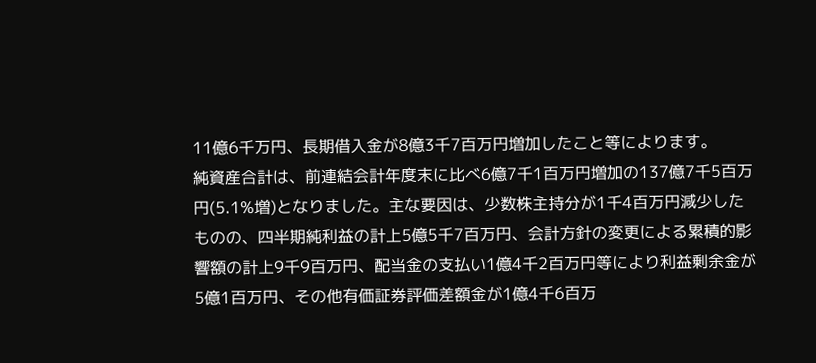11億6千万円、長期借入金が8億3千7百万円増加したこと等によります。
純資産合計は、前連結会計年度末に比べ6億7千1百万円増加の137億7千5百万円(5.1%増)となりました。主な要因は、少数株主持分が1千4百万円減少したものの、四半期純利益の計上5億5千7百万円、会計方針の変更による累積的影響額の計上9千9百万円、配当金の支払い1億4千2百万円等により利益剰余金が5億1百万円、その他有価証券評価差額金が1億4千6百万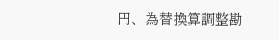円、為替換算調整勘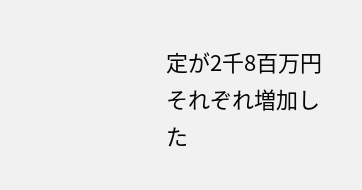定が2千8百万円それぞれ増加した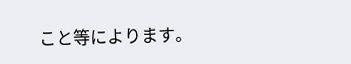こと等によります。